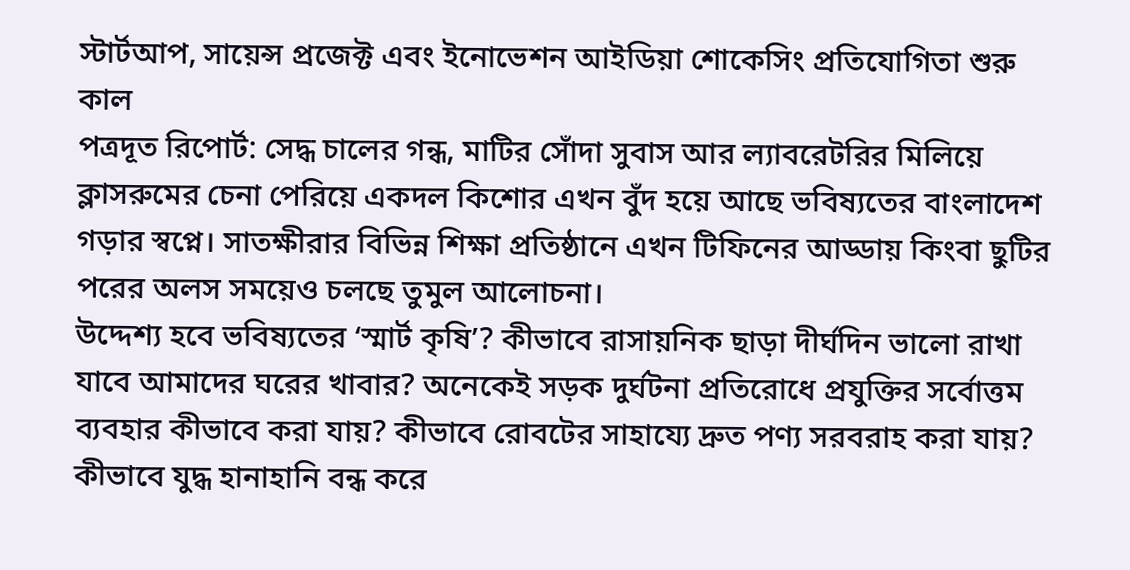স্টার্টআপ, সায়েন্স প্রজেক্ট এবং ইনোভেশন আইডিয়া শোকেসিং প্রতিযোগিতা শুরু কাল
পত্রদূত রিপোর্ট: সেদ্ধ চালের গন্ধ, মাটির সোঁদা সুবাস আর ল্যাবরেটরির মিলিয়ে ক্লাসরুমের চেনা পেরিয়ে একদল কিশোর এখন বুঁদ হয়ে আছে ভবিষ্যতের বাংলাদেশ গড়ার স্বপ্নে। সাতক্ষীরার বিভিন্ন শিক্ষা প্রতিষ্ঠানে এখন টিফিনের আড্ডায় কিংবা ছুটির পরের অলস সময়েও চলছে তুমুল আলোচনা।
উদ্দেশ্য হবে ভবিষ্যতের ‘স্মার্ট কৃষি’? কীভাবে রাসায়নিক ছাড়া দীর্ঘদিন ভালো রাখা যাবে আমাদের ঘরের খাবার? অনেকেই সড়ক দুর্ঘটনা প্রতিরোধে প্রযুক্তির সর্বোত্তম ব্যবহার কীভাবে করা যায়? কীভাবে রোবটের সাহায্যে দ্রুত পণ্য সরবরাহ করা যায়? কীভাবে যুদ্ধ হানাহানি বন্ধ করে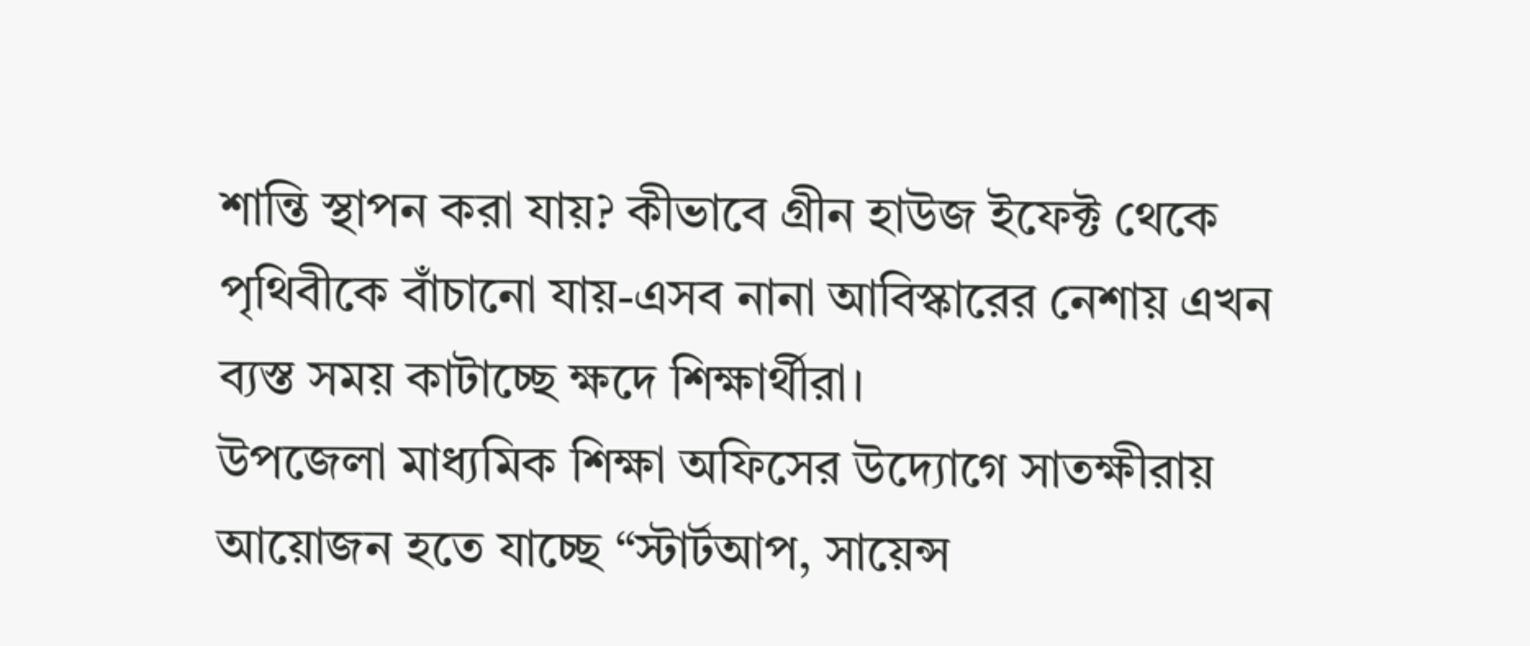শান্তি স্থাপন করা যায়? কীভাবে গ্রীন হাউজ ইফেক্ট থেকে পৃথিবীকে বাঁচানো যায়-এসব নানা আবিস্কারের নেশায় এখন ব্যস্ত সময় কাটাচ্ছে ক্ষদে শিক্ষার্থীরা।
উপজেলা মাধ্যমিক শিক্ষা অফিসের উদ্যোগে সাতক্ষীরায় আয়োজন হতে যাচ্ছে “স্টার্টআপ, সায়েন্স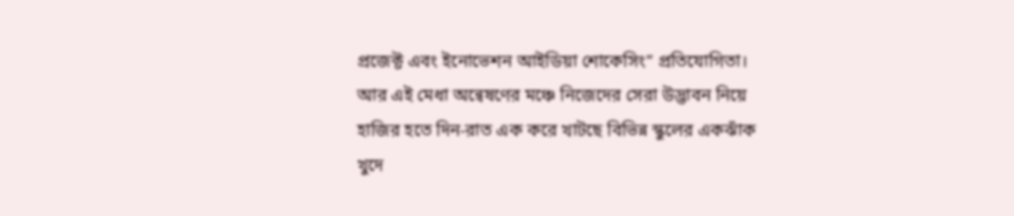প্রজেক্ট এবং ইনোভেশন আইডিয়া শোকেসিং” প্রতিযোগিতা। আর এই মেধা অন্বেষণের মঞ্চে নিজেদের সেরা উদ্ভাবন নিয়ে হাজির হতে দিন-রাত এক করে খাটছে বিভিন্ন স্কুলের একঝাঁক খুদে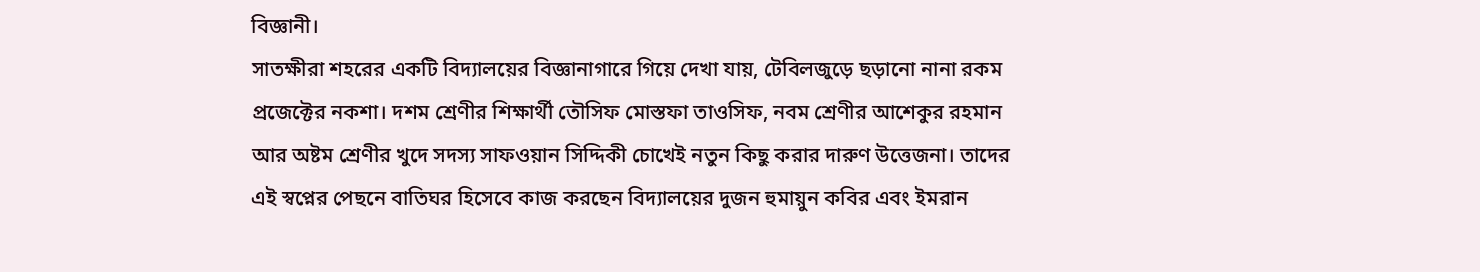বিজ্ঞানী।
সাতক্ষীরা শহরের একটি বিদ্যালয়ের বিজ্ঞানাগারে গিয়ে দেখা যায়, টেবিলজুড়ে ছড়ানো নানা রকম প্রজেক্টের নকশা। দশম শ্রেণীর শিক্ষার্থী তৌসিফ মোস্তফা তাওসিফ, নবম শ্রেণীর আশেকুর রহমান আর অষ্টম শ্রেণীর খুদে সদস্য সাফওয়ান সিদ্দিকী চোখেই নতুন কিছু করার দারুণ উত্তেজনা। তাদের এই স্বপ্নের পেছনে বাতিঘর হিসেবে কাজ করছেন বিদ্যালয়ের দুজন হুমায়ুন কবির এবং ইমরান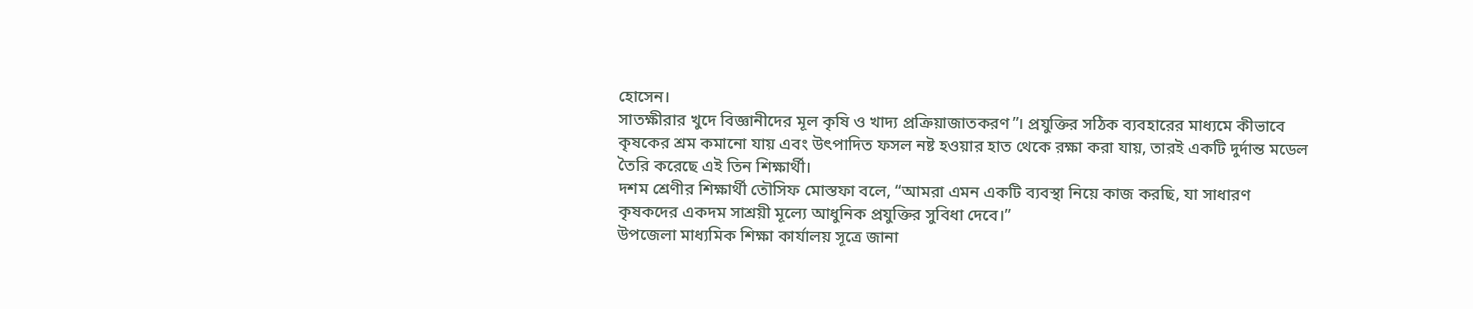হোসেন।
সাতক্ষীরার খুদে বিজ্ঞানীদের মূল কৃষি ও খাদ্য প্রক্রিয়াজাতকরণ”। প্রযুক্তির সঠিক ব্যবহারের মাধ্যমে কীভাবে কৃষকের শ্রম কমানো যায় এবং উৎপাদিত ফসল নষ্ট হওয়ার হাত থেকে রক্ষা করা যায়, তারই একটি দুর্দান্ত মডেল তৈরি করেছে এই তিন শিক্ষার্থী।
দশম শ্রেণীর শিক্ষার্থী তৌসিফ মোস্তফা বলে, “আমরা এমন একটি ব্যবস্থা নিয়ে কাজ করছি, যা সাধারণ কৃষকদের একদম সাশ্রয়ী মূল্যে আধুনিক প্রযুক্তির সুবিধা দেবে।”
উপজেলা মাধ্যমিক শিক্ষা কার্যালয় সূত্রে জানা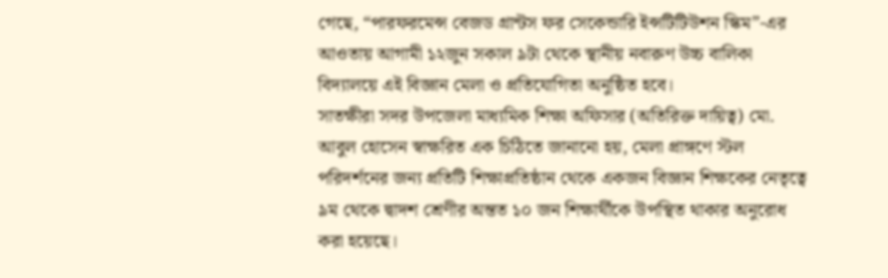গেছে, “পারফরমেন্স বেজড গ্রান্টস ফর সেকেন্ডারি ইন্সটিটিউশন স্কিম”-এর আওতায় আগামী ১২জুন সকাল ৯টা থেকে স্থানীয় নবারুণ উচ্চ বালিকা বিদ্যালয়ে এই বিজ্ঞান মেলা ও প্রতিযোগিতা অনুষ্ঠিত হবে।
সাতক্ষীরা সদর উপজেলা মাধ্যমিক শিক্ষা অফিসার (অতিরিক্ত দায়িত্ব) মো. আবুল হোসেন স্বাক্ষরিত এক চিঠিতে জানানো হয়, মেলা প্রাঙ্গণে স্টল পরিদর্শনের জন্য প্রতিটি শিক্ষাপ্রতিষ্ঠান থেকে একজন বিজ্ঞান শিক্ষকের নেতৃত্বে ৯ম থেকে দ্বাদশ শ্রেণীর অন্তত ১০ জন শিক্ষার্থীকে উপস্থিত থাকার অনুরোধ করা হয়েছে।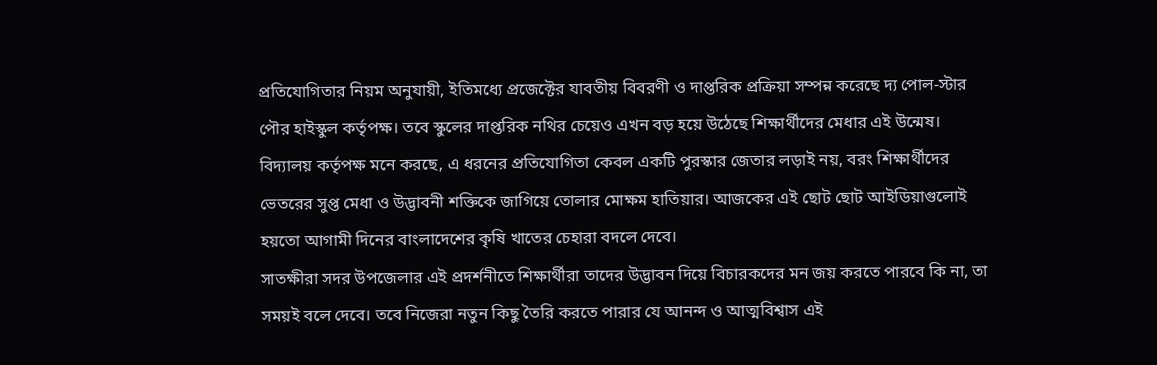প্রতিযোগিতার নিয়ম অনুযায়ী, ইতিমধ্যে প্রজেক্টের যাবতীয় বিবরণী ও দাপ্তরিক প্রক্রিয়া সম্পন্ন করেছে দ্য পোল-স্টার পৌর হাইস্কুল কর্তৃপক্ষ। তবে স্কুলের দাপ্তরিক নথির চেয়েও এখন বড় হয়ে উঠেছে শিক্ষার্থীদের মেধার এই উন্মেষ।
বিদ্যালয় কর্তৃপক্ষ মনে করছে, এ ধরনের প্রতিযোগিতা কেবল একটি পুরস্কার জেতার লড়াই নয়, বরং শিক্ষার্থীদের ভেতরের সুপ্ত মেধা ও উদ্ভাবনী শক্তিকে জাগিয়ে তোলার মোক্ষম হাতিয়ার। আজকের এই ছোট ছোট আইডিয়াগুলোই হয়তো আগামী দিনের বাংলাদেশের কৃষি খাতের চেহারা বদলে দেবে।
সাতক্ষীরা সদর উপজেলার এই প্রদর্শনীতে শিক্ষার্থীরা তাদের উদ্ভাবন দিয়ে বিচারকদের মন জয় করতে পারবে কি না, তা সময়ই বলে দেবে। তবে নিজেরা নতুন কিছু তৈরি করতে পারার যে আনন্দ ও আত্মবিশ্বাস এই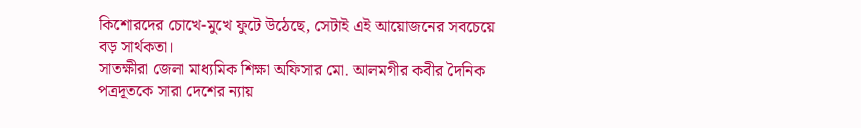কিশোরদের চোখে-মুখে ফুটে উঠেছে, সেটাই এই আয়োজনের সবচেয়ে বড় সার্থকতা।
সাতক্ষীরা জেলা মাধ্যমিক শিক্ষা অফিসার মো. আলমগীর কবীর দৈনিক পত্রদূতকে সারা দেশের ন্যায়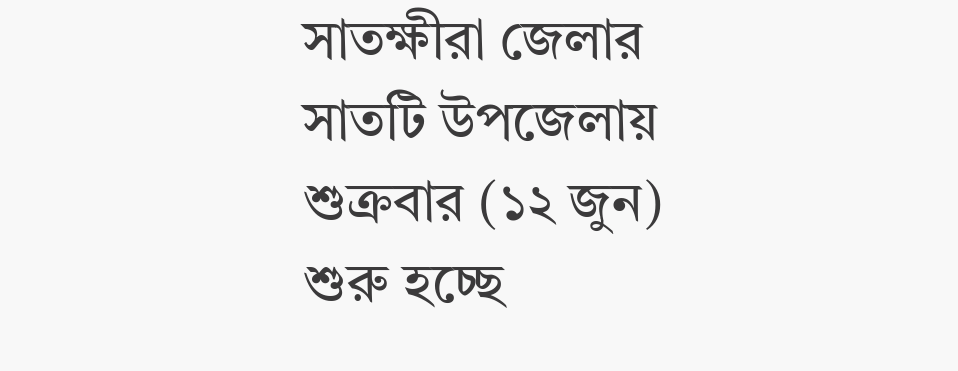সাতক্ষীরা জেলার সাতটি উপজেলায় শুক্রবার (১২ জুন) শুরু হচ্ছে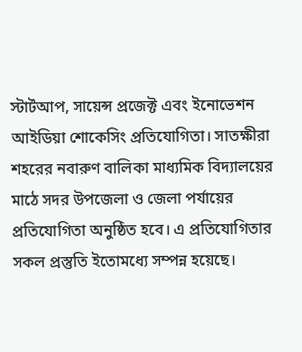স্টার্টআপ, সায়েন্স প্রজেক্ট এবং ইনোভেশন আইডিয়া শোকেসিং প্রতিযোগিতা। সাতক্ষীরা শহরের নবারুণ বালিকা মাধ্যমিক বিদ্যালয়ের মাঠে সদর উপজেলা ও জেলা পর্যায়ের প্রতিযোগিতা অনুষ্ঠিত হবে। এ প্রতিযোগিতার সকল প্রস্তুতি ইতোমধ্যে সম্পন্ন হয়েছে।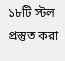১৮টি স্টল প্রস্তুত করা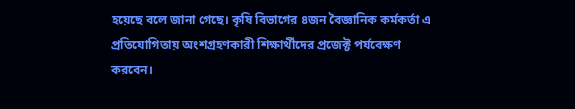হয়েছে বলে জানা গেছে। কৃষি বিভাগের ৪জন বৈজ্ঞানিক কর্মকর্তা এ প্রতিযোগিতায় অংশগ্রহণকারী শিক্ষার্থীদের প্রজেক্ট পর্যবেক্ষণ করবেন।